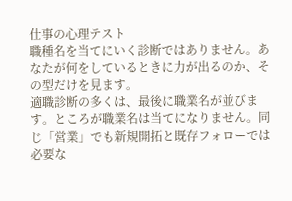仕事の心理テスト
職種名を当てにいく診断ではありません。あなたが何をしているときに力が出るのか、その型だけを見ます。
適職診断の多くは、最後に職業名が並びます。ところが職業名は当てになりません。同じ「営業」でも新規開拓と既存フォローでは必要な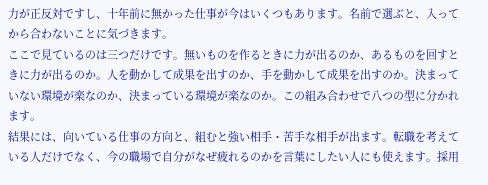力が正反対ですし、十年前に無かった仕事が今はいくつもあります。名前で選ぶと、入ってから合わないことに気づきます。
ここで見ているのは三つだけです。無いものを作るときに力が出るのか、あるものを回すときに力が出るのか。人を動かして成果を出すのか、手を動かして成果を出すのか。決まっていない環境が楽なのか、決まっている環境が楽なのか。この組み合わせで八つの型に分かれます。
結果には、向いている仕事の方向と、組むと強い相手・苦手な相手が出ます。転職を考えている人だけでなく、今の職場で自分がなぜ疲れるのかを言葉にしたい人にも使えます。採用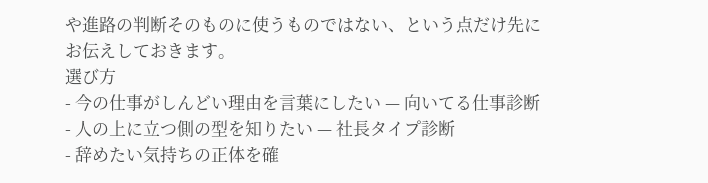や進路の判断そのものに使うものではない、という点だけ先にお伝えしておきます。
選び方
- 今の仕事がしんどい理由を言葉にしたい — 向いてる仕事診断
- 人の上に立つ側の型を知りたい — 社長タイプ診断
- 辞めたい気持ちの正体を確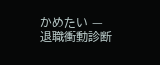かめたい — 退職衝動診断